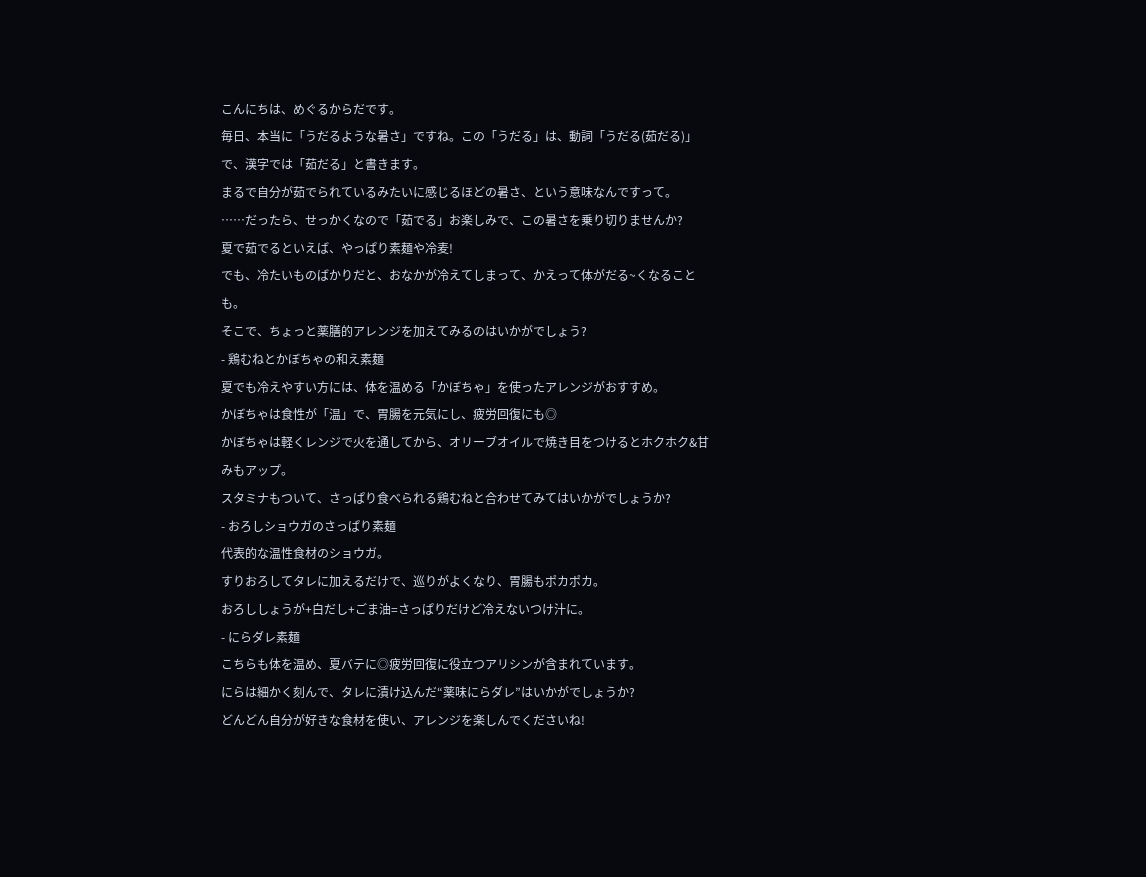こんにちは、めぐるからだです。
毎日、本当に「うだるような暑さ」ですね。この「うだる」は、動詞「うだる(茹だる)」で、漢字では「茹だる」と書きます。
まるで自分が茹でられているみたいに感じるほどの暑さ、という意味なんですって。
……だったら、せっかくなので「茹でる」お楽しみで、この暑さを乗り切りませんか?
夏で茹でるといえば、やっぱり素麺や冷麦!
でも、冷たいものばかりだと、おなかが冷えてしまって、かえって体がだる~くなることも。
そこで、ちょっと薬膳的アレンジを加えてみるのはいかがでしょう?
- 鶏むねとかぼちゃの和え素麺
夏でも冷えやすい方には、体を温める「かぼちゃ」を使ったアレンジがおすすめ。
かぼちゃは食性が「温」で、胃腸を元気にし、疲労回復にも◎
かぼちゃは軽くレンジで火を通してから、オリーブオイルで焼き目をつけるとホクホク&甘みもアップ。
スタミナもついて、さっぱり食べられる鶏むねと合わせてみてはいかがでしょうか?
- おろしショウガのさっぱり素麺
代表的な温性食材のショウガ。
すりおろしてタレに加えるだけで、巡りがよくなり、胃腸もポカポカ。
おろししょうが+白だし+ごま油=さっぱりだけど冷えないつけ汁に。
- にらダレ素麺
こちらも体を温め、夏バテに◎疲労回復に役立つアリシンが含まれています。
にらは細かく刻んで、タレに漬け込んだ“薬味にらダレ”はいかがでしょうか?
どんどん自分が好きな食材を使い、アレンジを楽しんでくださいね!